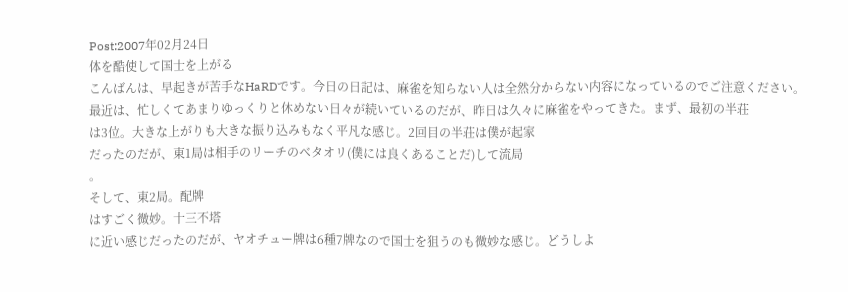Post:2007年02月24日
体を酷使して国士を上がる
こんばんは、早起きが苦手なHaRDです。今日の日記は、麻雀を知らない人は全然分からない内容になっているのでご注意ください。
最近は、忙しくてあまりゆっくりと休めない日々が続いているのだが、昨日は久々に麻雀をやってきた。まず、最初の半荘
は3位。大きな上がりも大きな振り込みもなく平凡な感じ。2回目の半荘は僕が起家
だったのだが、東1局は相手のリーチのベタオリ(僕には良くあることだ)して流局
。
そして、東2局。配牌
はすごく微妙。十三不塔
に近い感じだったのだが、ヤオチュー牌は6種7牌なので国士を狙うのも微妙な感じ。どうしよ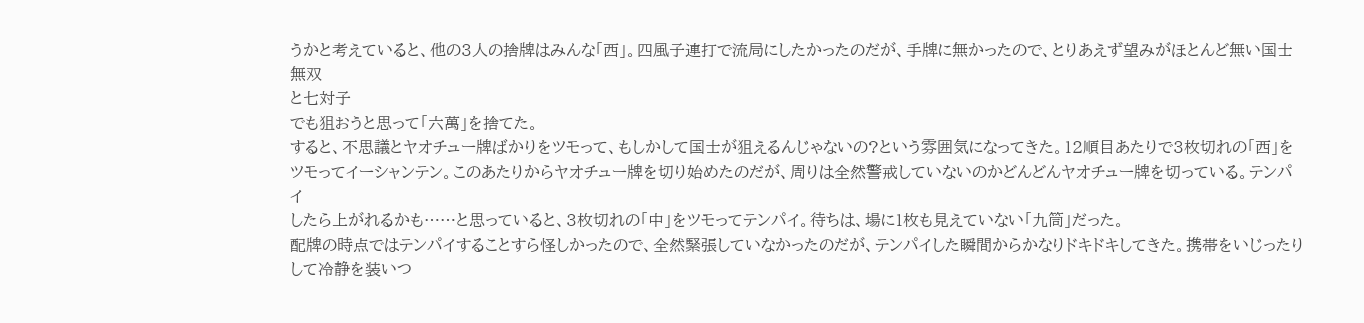うかと考えていると、他の3人の捨牌はみんな「西」。四風子連打で流局にしたかったのだが、手牌に無かったので、とりあえず望みがほとんど無い国士無双
と七対子
でも狙おうと思って「六萬」を捨てた。
すると、不思議とヤオチュー牌ばかりをツモって、もしかして国士が狙えるんじゃないの?という雰囲気になってきた。12順目あたりで3枚切れの「西」をツモってイーシャンテン。このあたりからヤオチュー牌を切り始めたのだが、周りは全然警戒していないのかどんどんヤオチュー牌を切っている。テンパイ
したら上がれるかも……と思っていると、3枚切れの「中」をツモってテンパイ。待ちは、場に1枚も見えていない「九筒」だった。
配牌の時点ではテンパイすることすら怪しかったので、全然緊張していなかったのだが、テンパイした瞬間からかなりドキドキしてきた。携帯をいじったりして冷静を装いつ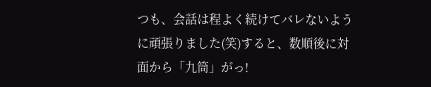つも、会話は程よく続けてバレないように頑張りました(笑)すると、数順後に対面から「九筒」がっ!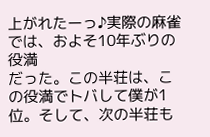上がれたーっ♪実際の麻雀では、およそ10年ぶりの役満
だった。この半荘は、この役満でトバして僕が1位。そして、次の半荘も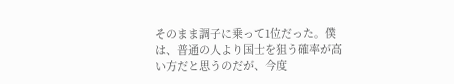そのまま調子に乗って1位だった。僕は、普通の人より国士を狙う確率が高い方だと思うのだが、今度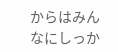からはみんなにしっか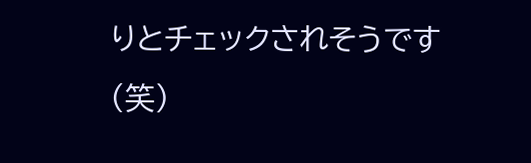りとチェックされそうです(笑)